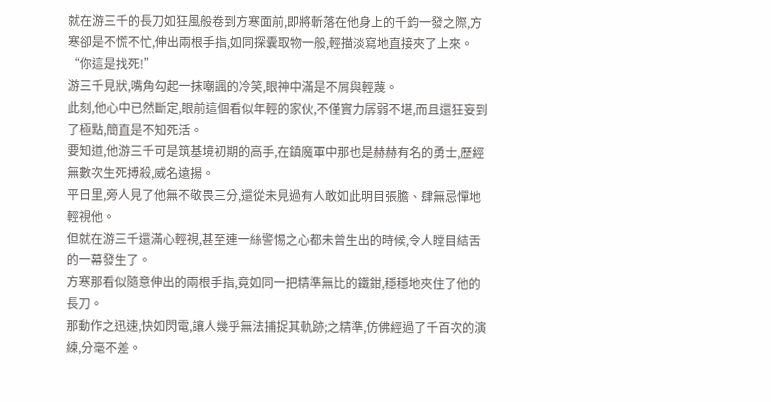就在游三千的長刀如狂風般卷到方寒面前,即將斬落在他身上的千鈞一發之際,方寒卻是不慌不忙,伸出兩根手指,如同探囊取物一般,輕描淡寫地直接夾了上來。
“你這是找死!”
游三千見狀,嘴角勾起一抹嘲諷的冷笑,眼神中滿是不屑與輕蔑。
此刻,他心中已然斷定,眼前這個看似年輕的家伙,不僅實力孱弱不堪,而且還狂妄到了極點,簡直是不知死活。
要知道,他游三千可是筑基境初期的高手,在鎮魔軍中那也是赫赫有名的勇士,歷經無數次生死搏殺,威名遠揚。
平日里,旁人見了他無不敬畏三分,還從未見過有人敢如此明目張膽、肆無忌憚地輕視他。
但就在游三千還滿心輕視,甚至連一絲警惕之心都未曾生出的時候,令人瞠目結舌的一幕發生了。
方寒那看似隨意伸出的兩根手指,竟如同一把精準無比的鐵鉗,穩穩地夾住了他的長刀。
那動作之迅速,快如閃電,讓人幾乎無法捕捉其軌跡;之精準,仿佛經過了千百次的演練,分毫不差。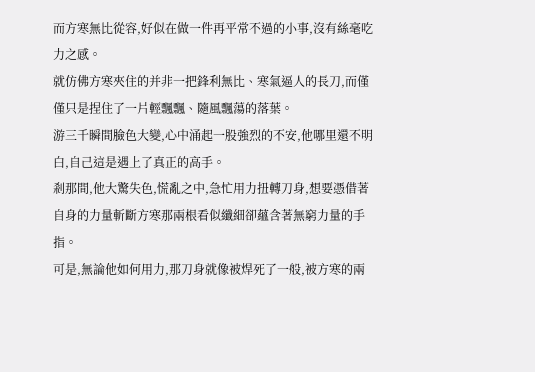而方寒無比從容,好似在做一件再平常不過的小事,沒有絲毫吃力之感。
就仿佛方寒夾住的并非一把鋒利無比、寒氣逼人的長刀,而僅僅只是捏住了一片輕飄飄、隨風飄蕩的落葉。
游三千瞬間臉色大變,心中涌起一股強烈的不安,他哪里還不明白,自己這是遇上了真正的高手。
剎那間,他大驚失色,慌亂之中,急忙用力扭轉刀身,想要憑借著自身的力量斬斷方寒那兩根看似纖細卻蘊含著無窮力量的手指。
可是,無論他如何用力,那刀身就像被焊死了一般,被方寒的兩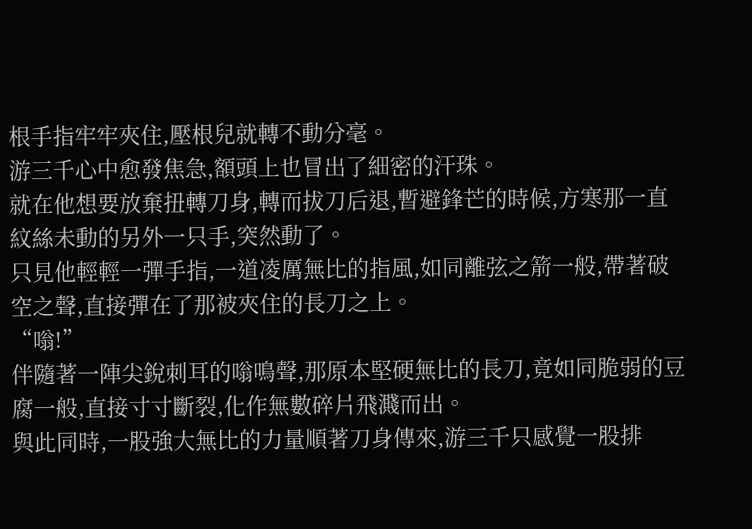根手指牢牢夾住,壓根兒就轉不動分毫。
游三千心中愈發焦急,額頭上也冒出了細密的汗珠。
就在他想要放棄扭轉刀身,轉而拔刀后退,暫避鋒芒的時候,方寒那一直紋絲未動的另外一只手,突然動了。
只見他輕輕一彈手指,一道凌厲無比的指風,如同離弦之箭一般,帶著破空之聲,直接彈在了那被夾住的長刀之上。
“嗡!”
伴隨著一陣尖銳刺耳的嗡鳴聲,那原本堅硬無比的長刀,竟如同脆弱的豆腐一般,直接寸寸斷裂,化作無數碎片飛濺而出。
與此同時,一股強大無比的力量順著刀身傳來,游三千只感覺一股排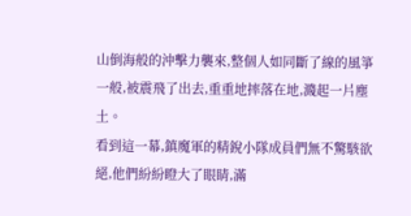山倒海般的沖擊力襲來,整個人如同斷了線的風箏一般,被震飛了出去,重重地摔落在地,濺起一片塵土。
看到這一幕,鎮魔軍的精銳小隊成員們無不驚駭欲絕,他們紛紛瞪大了眼睛,滿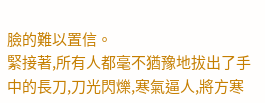臉的難以置信。
緊接著,所有人都毫不猶豫地拔出了手中的長刀,刀光閃爍,寒氣逼人,將方寒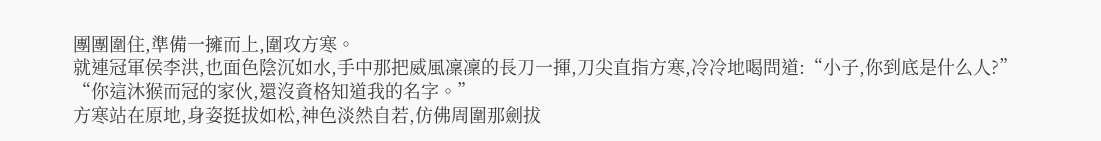團團圍住,準備一擁而上,圍攻方寒。
就連冠軍侯李洪,也面色陰沉如水,手中那把威風凜凜的長刀一揮,刀尖直指方寒,冷冷地喝問道:“小子,你到底是什么人?”
“你這沐猴而冠的家伙,還沒資格知道我的名字。”
方寒站在原地,身姿挺拔如松,神色淡然自若,仿佛周圍那劍拔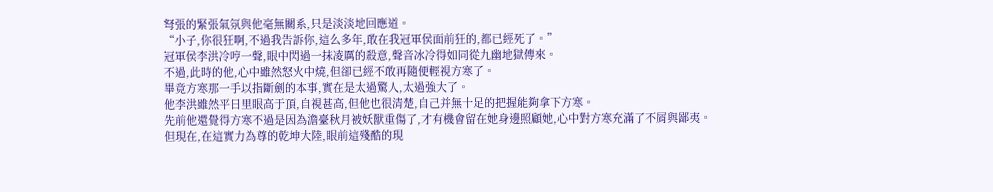弩張的緊張氣氛與他毫無關系,只是淡淡地回應道。
“小子,你很狂啊,不過我告訴你,這么多年,敢在我冠軍侯面前狂的,都已經死了。”
冠軍侯李洪冷哼一聲,眼中閃過一抹凌厲的殺意,聲音冰冷得如同從九幽地獄傳來。
不過,此時的他,心中雖然怒火中燒,但卻已經不敢再隨便輕視方寒了。
畢竟方寒那一手以指斷劍的本事,實在是太過驚人,太過強大了。
他李洪雖然平日里眼高于頂,自視甚高,但他也很清楚,自己并無十足的把握能夠拿下方寒。
先前他還覺得方寒不過是因為澹臺秋月被妖獸重傷了,才有機會留在她身邊照顧她,心中對方寒充滿了不屑與鄙夷。
但現在,在這實力為尊的乾坤大陸,眼前這殘酷的現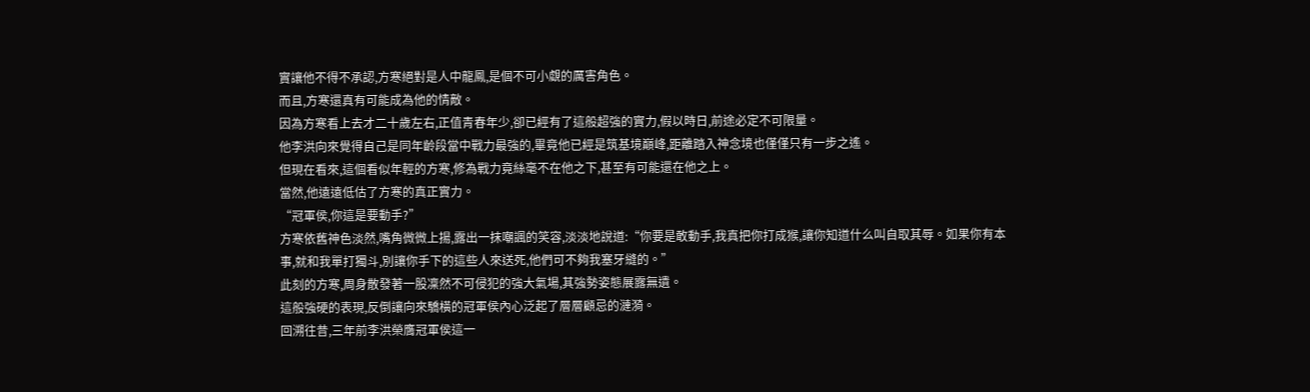實讓他不得不承認,方寒絕對是人中龍鳳,是個不可小覷的厲害角色。
而且,方寒還真有可能成為他的情敵。
因為方寒看上去才二十歲左右,正值青春年少,卻已經有了這般超強的實力,假以時日,前途必定不可限量。
他李洪向來覺得自己是同年齡段當中戰力最強的,畢竟他已經是筑基境巔峰,距離踏入神念境也僅僅只有一步之遙。
但現在看來,這個看似年輕的方寒,修為戰力竟絲毫不在他之下,甚至有可能還在他之上。
當然,他遠遠低估了方寒的真正實力。
“冠軍侯,你這是要動手?”
方寒依舊神色淡然,嘴角微微上揚,露出一抹嘲諷的笑容,淡淡地說道:“你要是敢動手,我真把你打成猴,讓你知道什么叫自取其辱。如果你有本事,就和我單打獨斗,別讓你手下的這些人來送死,他們可不夠我塞牙縫的。”
此刻的方寒,周身散發著一股凜然不可侵犯的強大氣場,其強勢姿態展露無遺。
這般強硬的表現,反倒讓向來驕橫的冠軍侯內心泛起了層層顧忌的漣漪。
回溯往昔,三年前李洪榮膺冠軍侯這一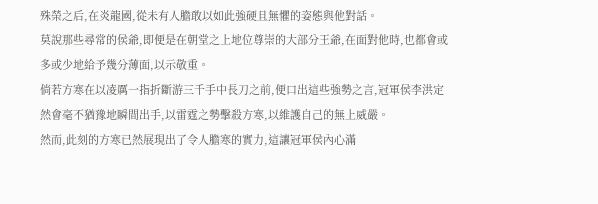殊榮之后,在炎龍國,從未有人膽敢以如此強硬且無懼的姿態與他對話。
莫說那些尋常的侯爺,即便是在朝堂之上地位尊崇的大部分王爺,在面對他時,也都會或多或少地給予幾分薄面,以示敬重。
倘若方寒在以凌厲一指折斷游三千手中長刀之前,便口出這些強勢之言,冠軍侯李洪定然會毫不猶豫地瞬間出手,以雷霆之勢擊殺方寒,以維護自己的無上威嚴。
然而,此刻的方寒已然展現出了令人膽寒的實力,這讓冠軍侯內心滿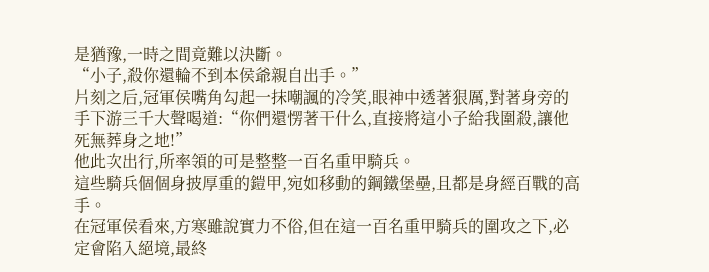是猶豫,一時之間竟難以決斷。
“小子,殺你還輪不到本侯爺親自出手。”
片刻之后,冠軍侯嘴角勾起一抹嘲諷的冷笑,眼神中透著狠厲,對著身旁的手下游三千大聲喝道:“你們還愣著干什么,直接將這小子給我圍殺,讓他死無葬身之地!”
他此次出行,所率領的可是整整一百名重甲騎兵。
這些騎兵個個身披厚重的鎧甲,宛如移動的鋼鐵堡壘,且都是身經百戰的高手。
在冠軍侯看來,方寒雖說實力不俗,但在這一百名重甲騎兵的圍攻之下,必定會陷入絕境,最終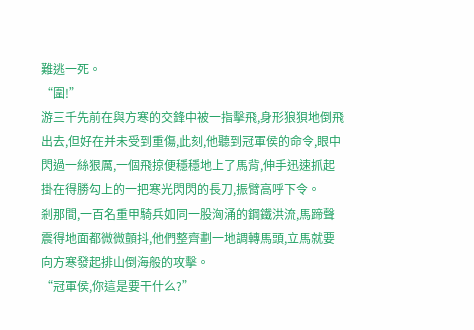難逃一死。
“圍!”
游三千先前在與方寒的交鋒中被一指擊飛,身形狼狽地倒飛出去,但好在并未受到重傷,此刻,他聽到冠軍侯的命令,眼中閃過一絲狠厲,一個飛掠便穩穩地上了馬背,伸手迅速抓起掛在得勝勾上的一把寒光閃閃的長刀,振臂高呼下令。
剎那間,一百名重甲騎兵如同一股洶涌的鋼鐵洪流,馬蹄聲震得地面都微微顫抖,他們整齊劃一地調轉馬頭,立馬就要向方寒發起排山倒海般的攻擊。
“冠軍侯,你這是要干什么?”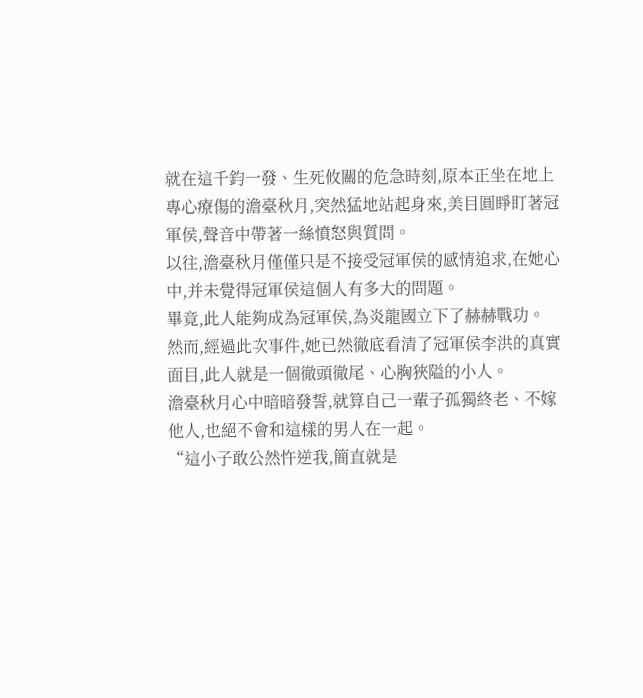就在這千鈞一發、生死攸關的危急時刻,原本正坐在地上專心療傷的澹臺秋月,突然猛地站起身來,美目圓睜盯著冠軍侯,聲音中帶著一絲憤怒與質問。
以往,澹臺秋月僅僅只是不接受冠軍侯的感情追求,在她心中,并未覺得冠軍侯這個人有多大的問題。
畢竟,此人能夠成為冠軍侯,為炎龍國立下了赫赫戰功。
然而,經過此次事件,她已然徹底看清了冠軍侯李洪的真實面目,此人就是一個徹頭徹尾、心胸狹隘的小人。
澹臺秋月心中暗暗發誓,就算自己一輩子孤獨終老、不嫁他人,也絕不會和這樣的男人在一起。
“這小子敢公然忤逆我,簡直就是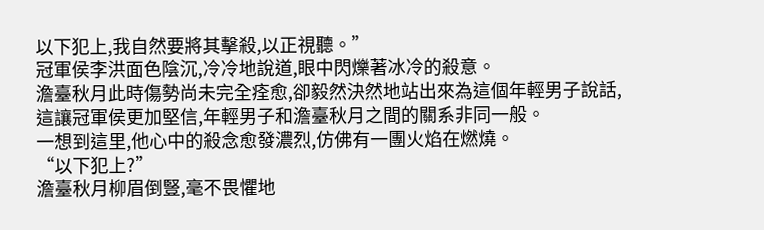以下犯上,我自然要將其擊殺,以正視聽。”
冠軍侯李洪面色陰沉,冷冷地說道,眼中閃爍著冰冷的殺意。
澹臺秋月此時傷勢尚未完全痊愈,卻毅然決然地站出來為這個年輕男子說話,這讓冠軍侯更加堅信,年輕男子和澹臺秋月之間的關系非同一般。
一想到這里,他心中的殺念愈發濃烈,仿佛有一團火焰在燃燒。
“以下犯上?”
澹臺秋月柳眉倒豎,毫不畏懼地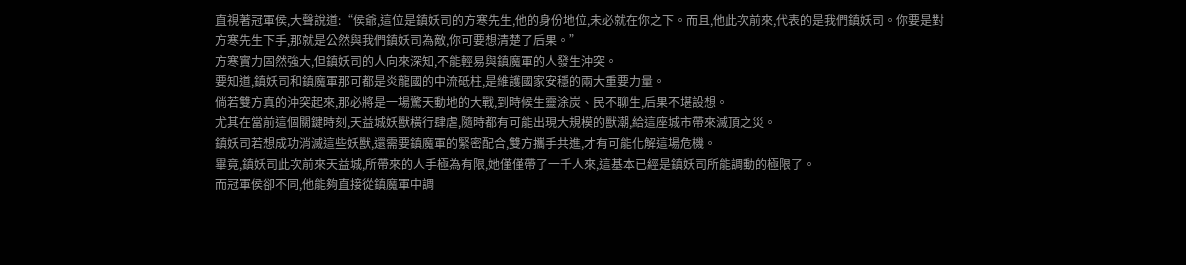直視著冠軍侯,大聲說道:“侯爺,這位是鎮妖司的方寒先生,他的身份地位,未必就在你之下。而且,他此次前來,代表的是我們鎮妖司。你要是對方寒先生下手,那就是公然與我們鎮妖司為敵,你可要想清楚了后果。”
方寒實力固然強大,但鎮妖司的人向來深知,不能輕易與鎮魔軍的人發生沖突。
要知道,鎮妖司和鎮魔軍那可都是炎龍國的中流砥柱,是維護國家安穩的兩大重要力量。
倘若雙方真的沖突起來,那必將是一場驚天動地的大戰,到時候生靈涂炭、民不聊生,后果不堪設想。
尤其在當前這個關鍵時刻,天益城妖獸橫行肆虐,隨時都有可能出現大規模的獸潮,給這座城市帶來滅頂之災。
鎮妖司若想成功消滅這些妖獸,還需要鎮魔軍的緊密配合,雙方攜手共進,才有可能化解這場危機。
畢竟,鎮妖司此次前來天益城,所帶來的人手極為有限,她僅僅帶了一千人來,這基本已經是鎮妖司所能調動的極限了。
而冠軍侯卻不同,他能夠直接從鎮魔軍中調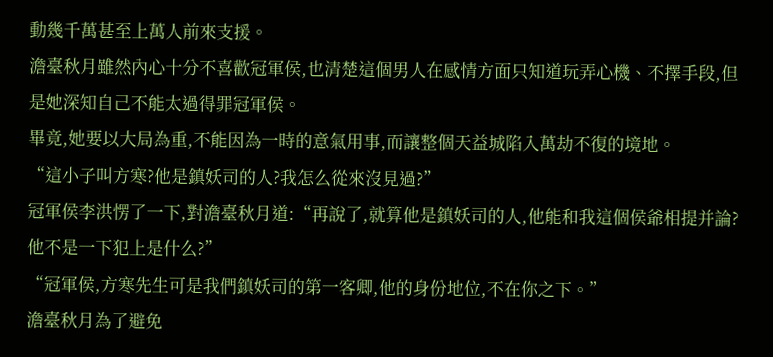動幾千萬甚至上萬人前來支援。
澹臺秋月雖然內心十分不喜歡冠軍侯,也清楚這個男人在感情方面只知道玩弄心機、不擇手段,但是她深知自己不能太過得罪冠軍侯。
畢竟,她要以大局為重,不能因為一時的意氣用事,而讓整個天益城陷入萬劫不復的境地。
“這小子叫方寒?他是鎮妖司的人?我怎么從來沒見過?”
冠軍侯李洪愣了一下,對澹臺秋月道:“再說了,就算他是鎮妖司的人,他能和我這個侯爺相提并論?他不是一下犯上是什么?”
“冠軍侯,方寒先生可是我們鎮妖司的第一客卿,他的身份地位,不在你之下。”
澹臺秋月為了避免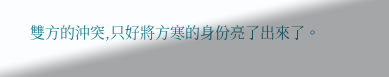雙方的沖突,只好將方寒的身份亮了出來了。